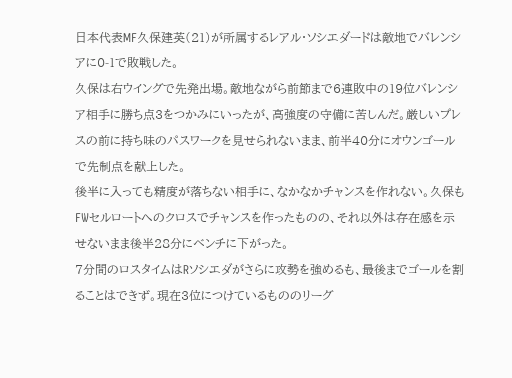日本代表MF久保建英(21)が所属するレアル・ソシエダードは敵地でバレンシアに0-1で敗戦した。
久保は右ウイングで先発出場。敵地ながら前節まで6連敗中の19位バレンシア相手に勝ち点3をつかみにいったが、高強度の守備に苦しんだ。厳しいプレスの前に持ち味のパスワークを見せられないまま、前半40分にオウンゴールで先制点を献上した。
後半に入っても精度が落ちない相手に、なかなかチャンスを作れない。久保もFWセルロートへのクロスでチャンスを作ったものの、それ以外は存在感を示せないまま後半28分にベンチに下がった。
7分間のロスタイムはRソシエダがさらに攻勢を強めるも、最後までゴールを割ることはできず。現在3位につけているもののリーグ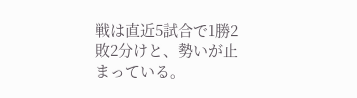戦は直近5試合で1勝2敗2分けと、勢いが止まっている。